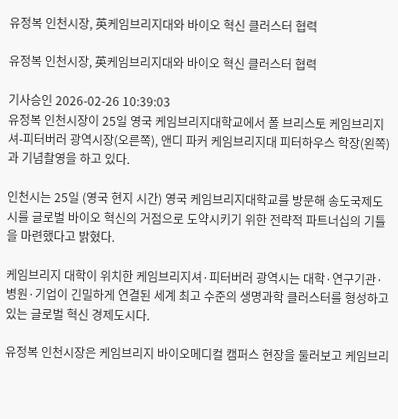유정복 인천시장, 英케임브리지대와 바이오 혁신 클러스터 협력

유정복 인천시장, 英케임브리지대와 바이오 혁신 클러스터 협력

기사승인 2026-02-26 10:39:03
유정복 인천시장이 25일 영국 케임브리지대학교에서 폴 브리스토 케임브리지셔-피터버러 광역시장(오른쪽), 앤디 파커 케임브리지대 피터하우스 학장(왼쪽)과 기념촬영을 하고 있다.

인천시는 25일 (영국 현지 시간) 영국 케임브리지대학교를 방문해 송도국제도시를 글로벌 바이오 혁신의 거점으로 도약시키기 위한 전략적 파트너십의 기틀을 마련했다고 밝혔다.

케임브리지 대학이 위치한 케임브리지셔·피터버러 광역시는 대학·연구기관·병원·기업이 긴밀하게 연결된 세계 최고 수준의 생명과학 클러스터를 형성하고 있는 글로벌 혁신 경제도시다.

유정복 인천시장은 케임브리지 바이오메디컬 캠퍼스 현장을 둘러보고 케임브리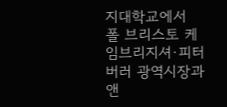지대학교에서 폴 브리스토 케임브리지셔·피터버러 광역시장과 앤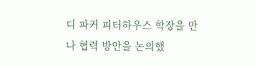디 파커 피터하우스 학장을 만나 협력 방안을 논의했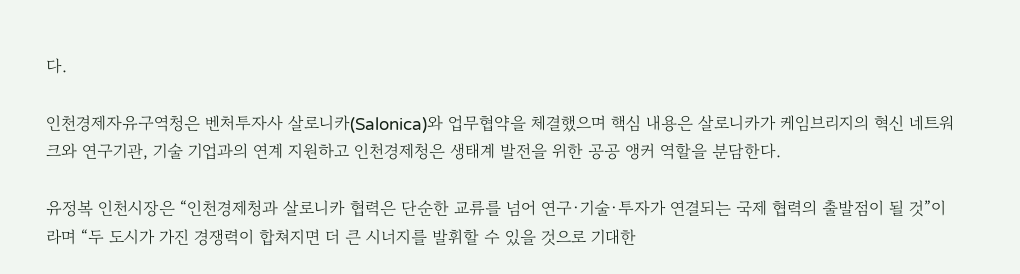다.

인천경제자유구역청은 벤처투자사 살로니카(Salonica)와 업무협약을 체결했으며 핵심 내용은 살로니카가 케임브리지의 혁신 네트워크와 연구기관, 기술 기업과의 연계 지원하고 인천경제청은 생태계 발전을 위한 공공 앵커 역할을 분담한다.

유정복 인천시장은 “인천경제청과 살로니카 협력은 단순한 교류를 넘어 연구·기술·투자가 연결되는 국제 협력의 출발점이 될 것”이라며 “두 도시가 가진 경쟁력이 합쳐지면 더 큰 시너지를 발휘할 수 있을 것으로 기대한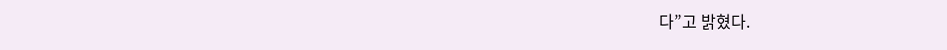다”고 밝혔다.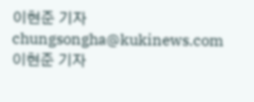이현준 기자
chungsongha@kukinews.com
이현준 기자